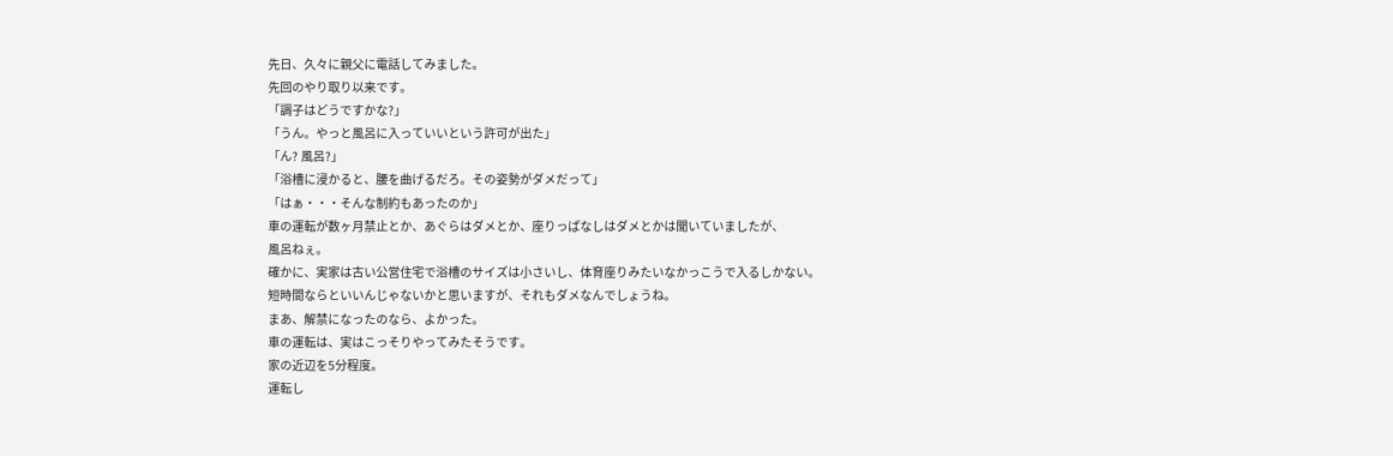先日、久々に親父に電話してみました。
先回のやり取り以来です。
「調子はどうですかな?」
「うん。やっと風呂に入っていいという許可が出た」
「ん? 風呂?」
「浴槽に浸かると、腰を曲げるだろ。その姿勢がダメだって」
「はぁ・・・そんな制約もあったのか」
車の運転が数ヶ月禁止とか、あぐらはダメとか、座りっぱなしはダメとかは聞いていましたが、
風呂ねぇ。
確かに、実家は古い公営住宅で浴槽のサイズは小さいし、体育座りみたいなかっこうで入るしかない。
短時間ならといいんじゃないかと思いますが、それもダメなんでしょうね。
まあ、解禁になったのなら、よかった。
車の運転は、実はこっそりやってみたそうです。
家の近辺を5分程度。
運転し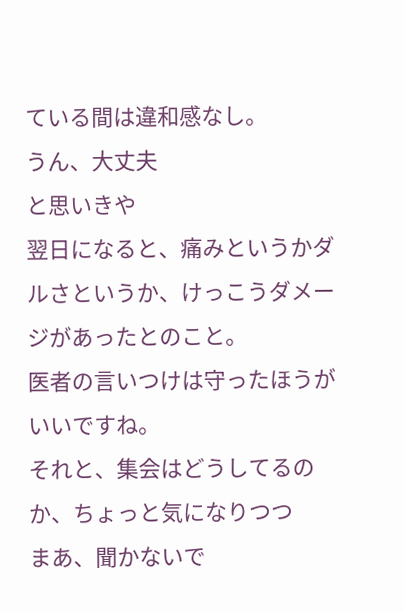ている間は違和感なし。
うん、大丈夫
と思いきや
翌日になると、痛みというかダルさというか、けっこうダメージがあったとのこと。
医者の言いつけは守ったほうがいいですね。
それと、集会はどうしてるのか、ちょっと気になりつつ
まあ、聞かないで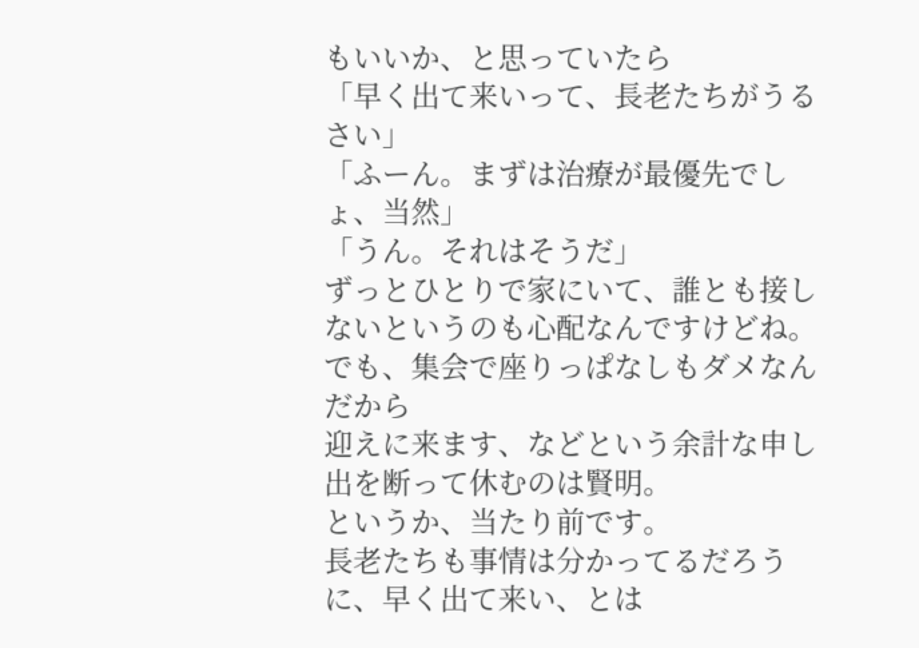もいいか、と思っていたら
「早く出て来いって、長老たちがうるさい」
「ふーん。まずは治療が最優先でしょ、当然」
「うん。それはそうだ」
ずっとひとりで家にいて、誰とも接しないというのも心配なんですけどね。
でも、集会で座りっぱなしもダメなんだから
迎えに来ます、などという余計な申し出を断って休むのは賢明。
というか、当たり前です。
長老たちも事情は分かってるだろうに、早く出て来い、とは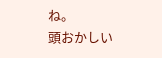ね。
頭おかしい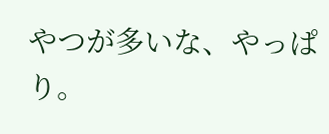やつが多いな、やっぱり。